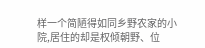样一个简陋得如同乡野农家的小院,居住的却是权倾朝野、位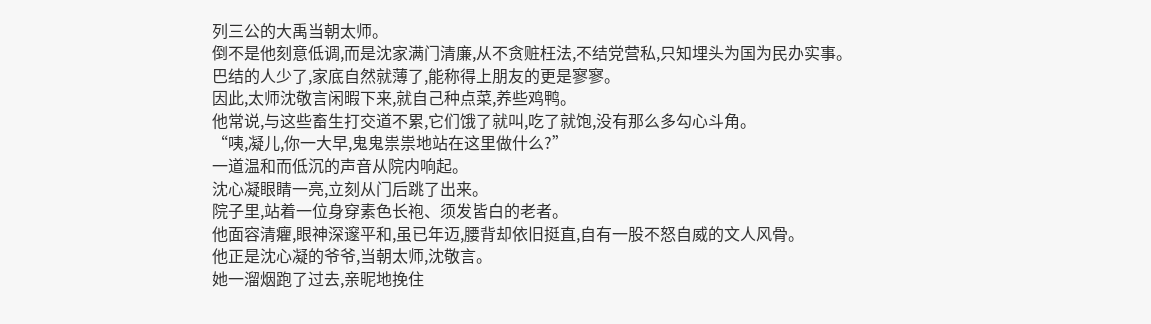列三公的大禹当朝太师。
倒不是他刻意低调,而是沈家满门清廉,从不贪赃枉法,不结党营私,只知埋头为国为民办实事。
巴结的人少了,家底自然就薄了,能称得上朋友的更是寥寥。
因此,太师沈敬言闲暇下来,就自己种点菜,养些鸡鸭。
他常说,与这些畜生打交道不累,它们饿了就叫,吃了就饱,没有那么多勾心斗角。
“咦,凝儿,你一大早,鬼鬼祟祟地站在这里做什么?”
一道温和而低沉的声音从院内响起。
沈心凝眼睛一亮,立刻从门后跳了出来。
院子里,站着一位身穿素色长袍、须发皆白的老者。
他面容清癯,眼神深邃平和,虽已年迈,腰背却依旧挺直,自有一股不怒自威的文人风骨。
他正是沈心凝的爷爷,当朝太师,沈敬言。
她一溜烟跑了过去,亲昵地挽住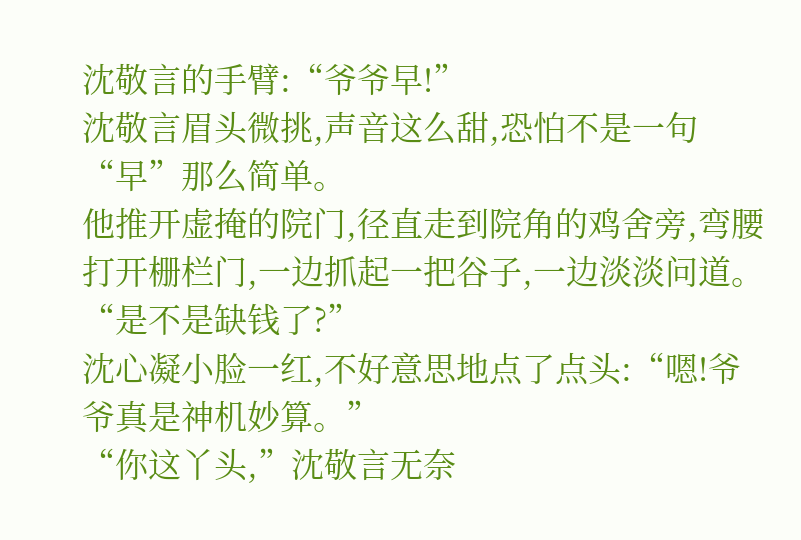沈敬言的手臂:“爷爷早!”
沈敬言眉头微挑,声音这么甜,恐怕不是一句“早”那么简单。
他推开虚掩的院门,径直走到院角的鸡舍旁,弯腰打开栅栏门,一边抓起一把谷子,一边淡淡问道。
“是不是缺钱了?”
沈心凝小脸一红,不好意思地点了点头:“嗯!爷爷真是神机妙算。”
“你这丫头,”沈敬言无奈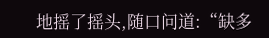地摇了摇头,随口问道:“缺多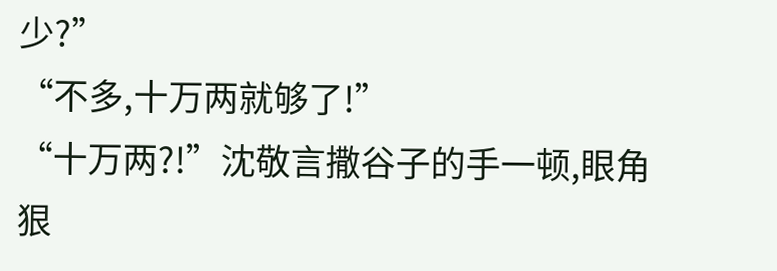少?”
“不多,十万两就够了!”
“十万两?!”沈敬言撒谷子的手一顿,眼角狠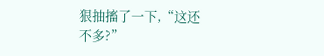狠抽搐了一下,“这还不多?”